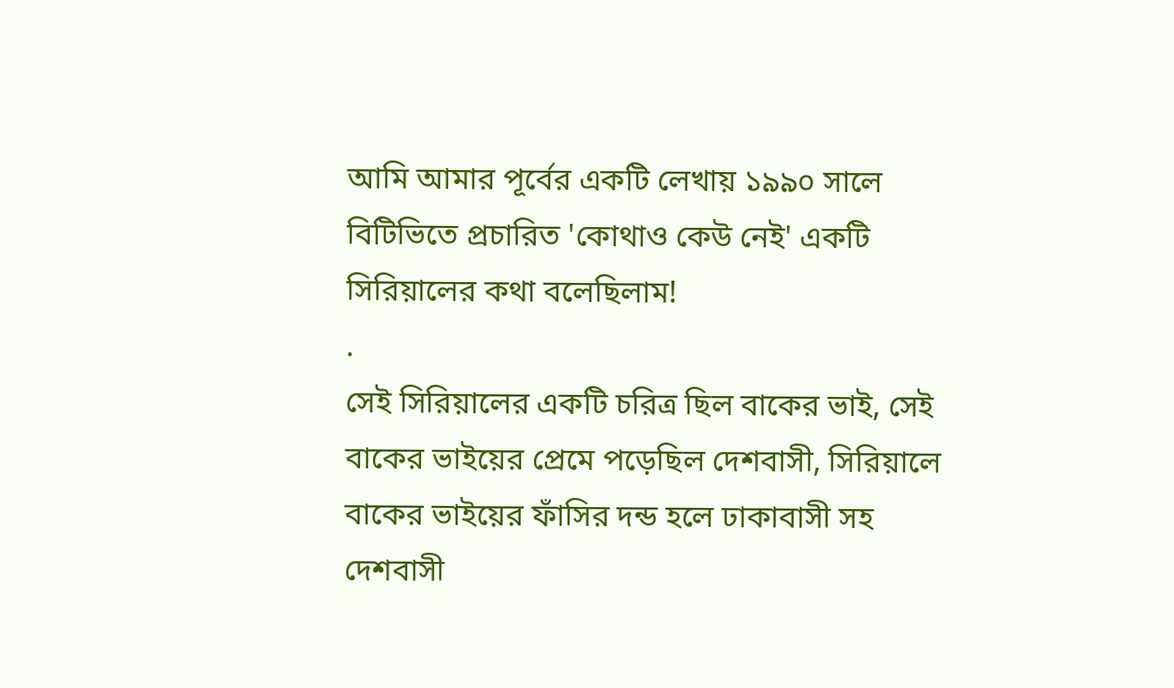আমি আমার পূর্বের একটি লেখায় ১৯৯০ সালে বিটিভিতে প্রচারিত 'কোথাও কেউ নেই' একটি সিরিয়ালের কথা বলেছিলাম!
.
সেই সিরিয়ালের একটি চরিত্র ছিল বাকের ভাই, সেই বাকের ভাইয়ের প্রেমে পড়েছিল দেশবাসী, সিরিয়ালে বাকের ভাইয়ের ফাঁসির দন্ড হলে ঢাকাবাসী সহ দেশবাসী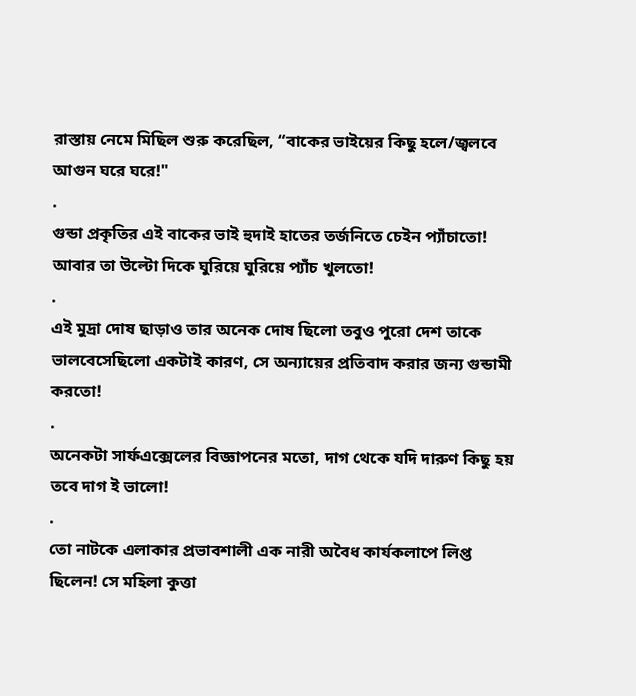রাস্তায় নেমে মিছিল শুরু করেছিল, “বাকের ভাইয়ের কিছু হলে/জ্বলবে আগুন ঘরে ঘরে!"
.
গুন্ডা প্রকৃতির এই বাকের ভাই হুদাই হাতের তর্জনিতে চেইন প্যাঁচাতো! আবার তা উল্টো দিকে ঘুরিয়ে ঘুরিয়ে প্যাঁচ খুলতো!
.
এই মুদ্রা দোষ ছাড়াও তার অনেক দোষ ছিলো তবুও পুরো দেশ তাকে ভালবেসেছিলো একটাই কারণ, সে অন্যায়ের প্রতিবাদ করার জন্য গুন্ডামী করতো!
.
অনেকটা সার্ফএক্সেলের বিজ্ঞাপনের মতো, দাগ থেকে যদি দারুণ কিছু হয় তবে দাগ ই ভালো!
.
তো নাটকে এলাকার প্রভাবশালী এক নারী অবৈধ কার্যকলাপে লিপ্ত ছিলেন! সে মহিলা কুত্তা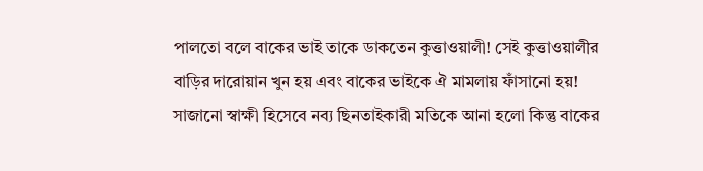পালতো বলে বাকের ভাই তাকে ডাকতেন কুত্তাওয়ালী! সেই কুত্তাওয়ালীর বাড়ির দারোয়ান খুন হয় এবং বাকের ভাইকে ঐ মামলায় ফাঁসানো হয়! সাজানো স্বাক্ষী হিসেবে নব্য ছিনতাইকারী মতিকে আনা হলো কিন্তু বাকের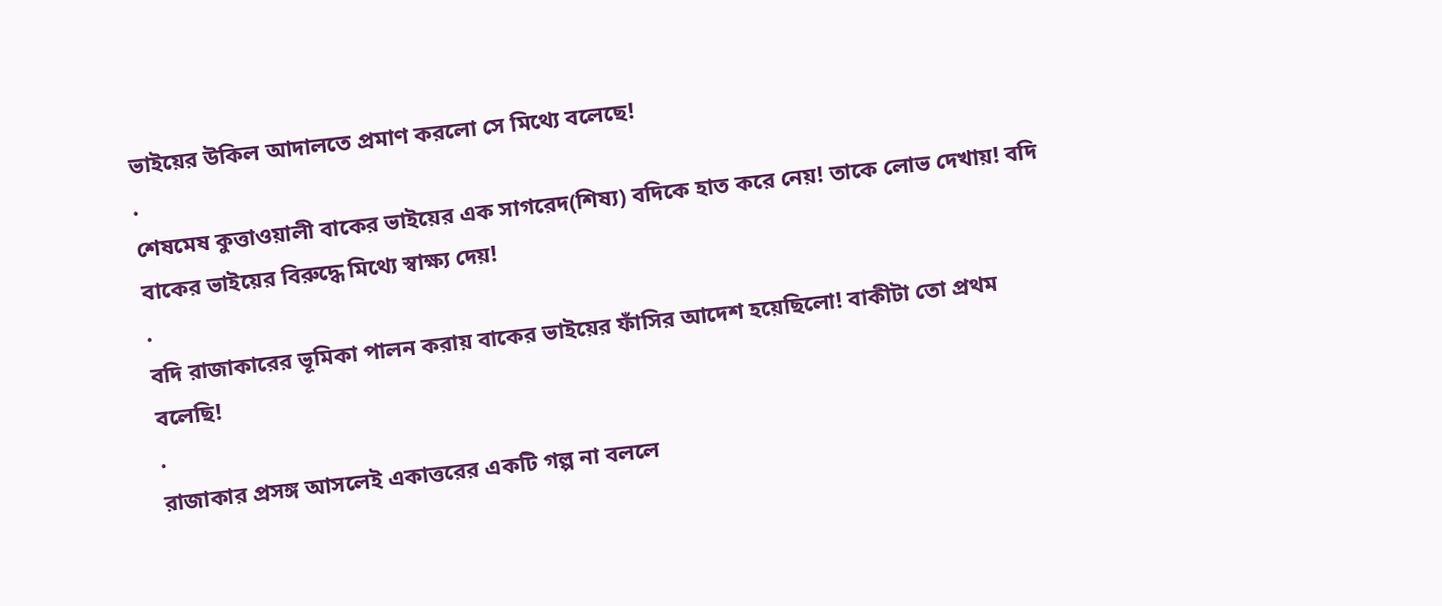ভাইয়ের উকিল আদালতে প্রমাণ করলো সে মিথ্যে বলেছে!
.
শেষমেষ কুত্তাওয়ালী বাকের ভাইয়ের এক সাগরেদ(শিষ্য) বদিকে হাত করে নেয়! তাকে লোভ দেখায়! বদি বাকের ভাইয়ের বিরুদ্ধে মিথ্যে স্বাক্ষ্য দেয়!
.
বদি রাজাকারের ভূমিকা পালন করায় বাকের ভাইয়ের ফাঁসির আদেশ হয়েছিলো! বাকীটা তো প্রথম বলেছি!
.
রাজাকার প্রসঙ্গ আসলেই একাত্তরের একটি গল্প না বললে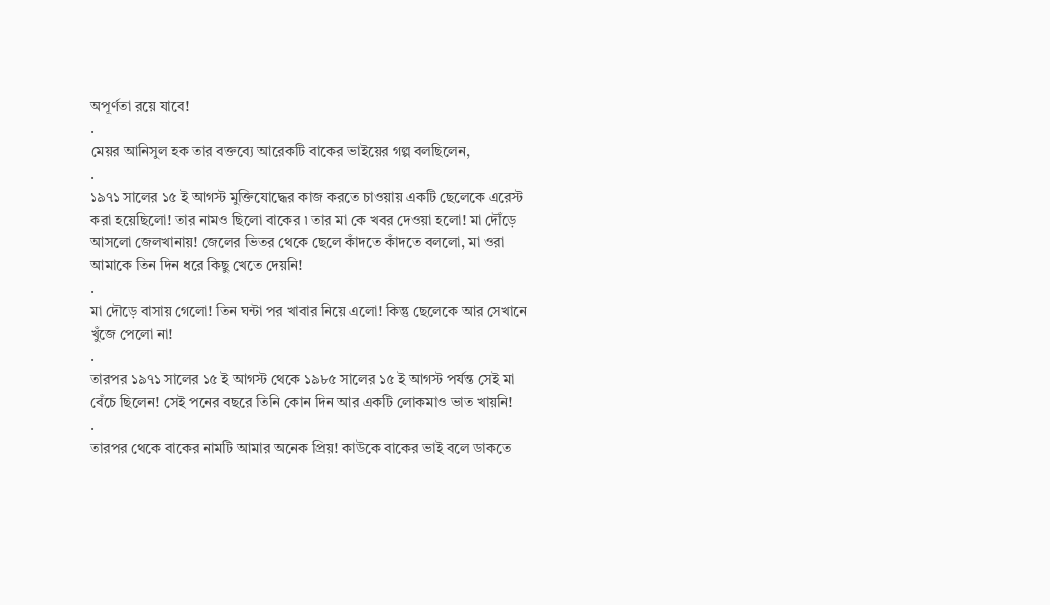অপূর্ণতা রয়ে যাবে!
.
মেয়র আনিসুল হক তার বক্তব্যে আরেকটি বাকের ভাইয়ের গল্প বলছিলেন,
.
১৯৭১ সালের ১৫ ই আগস্ট মুক্তিযোদ্ধের কাজ করতে চাওয়ায় একটি ছেলেকে এরেস্ট করা হয়েছিলো! তার নামও ছিলো বাকের ৷ তার মা কে খবর দেওয়া হলো! মা দৌঁড়ে আসলো জেলখানায়! জেলের ভিতর থেকে ছেলে কাঁদতে কাঁদতে বললো, মা ওরা আমাকে তিন দিন ধরে কিছু খেতে দেয়নি!
.
মা দৌড়ে বাসায় গেলো! তিন ঘন্টা পর খাবার নিয়ে এলো! কিন্তু ছেলেকে আর সেখানে খুঁজে পেলো না!
.
তারপর ১৯৭১ সালের ১৫ ই আগস্ট থেকে ১৯৮৫ সালের ১৫ ই আগস্ট পর্যন্ত সেই মা বেঁচে ছিলেন! সেই পনের বছরে তিনি কোন দিন আর একটি লোকমাও ভাত খায়নি!
.
তারপর থেকে বাকের নামটি আমার অনেক প্রিয়! কাউকে বাকের ভাই বলে ডাকতে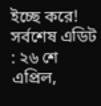ইচ্ছে করে!
সর্বশেষ এডিট : ২৬ শে এপ্রিল,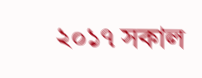২০১৭ সকাল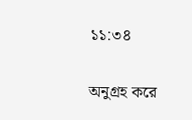১১:৩৪

অনুগ্রহ করে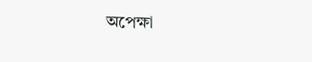অপেক্ষা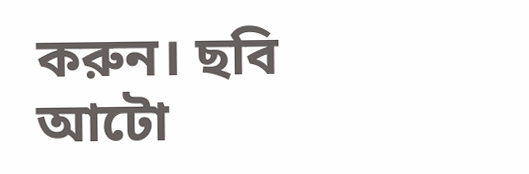করুন। ছবি আটো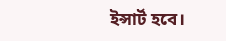ইন্সার্ট হবে।